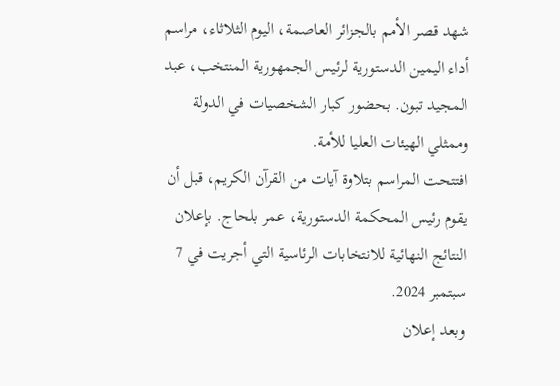شهد قصر الأمم بالجزائر العاصمة، اليوم الثلاثاء، مراسم أداء اليمين الدستورية لرئيس الجمهورية المنتخب، عبد المجيد تبون. بحضور كبار الشخصيات في الدولة وممثلي الهيئات العليا للأمة.
افتتحت المراسم بتلاوة آيات من القرآن الكريم، قبل أن يقوم رئيس المحكمة الدستورية، عمر بلحاج. بإعلان النتائج النهائية للانتخابات الرئاسية التي أجريت في 7 سبتمبر 2024.
وبعد إعلان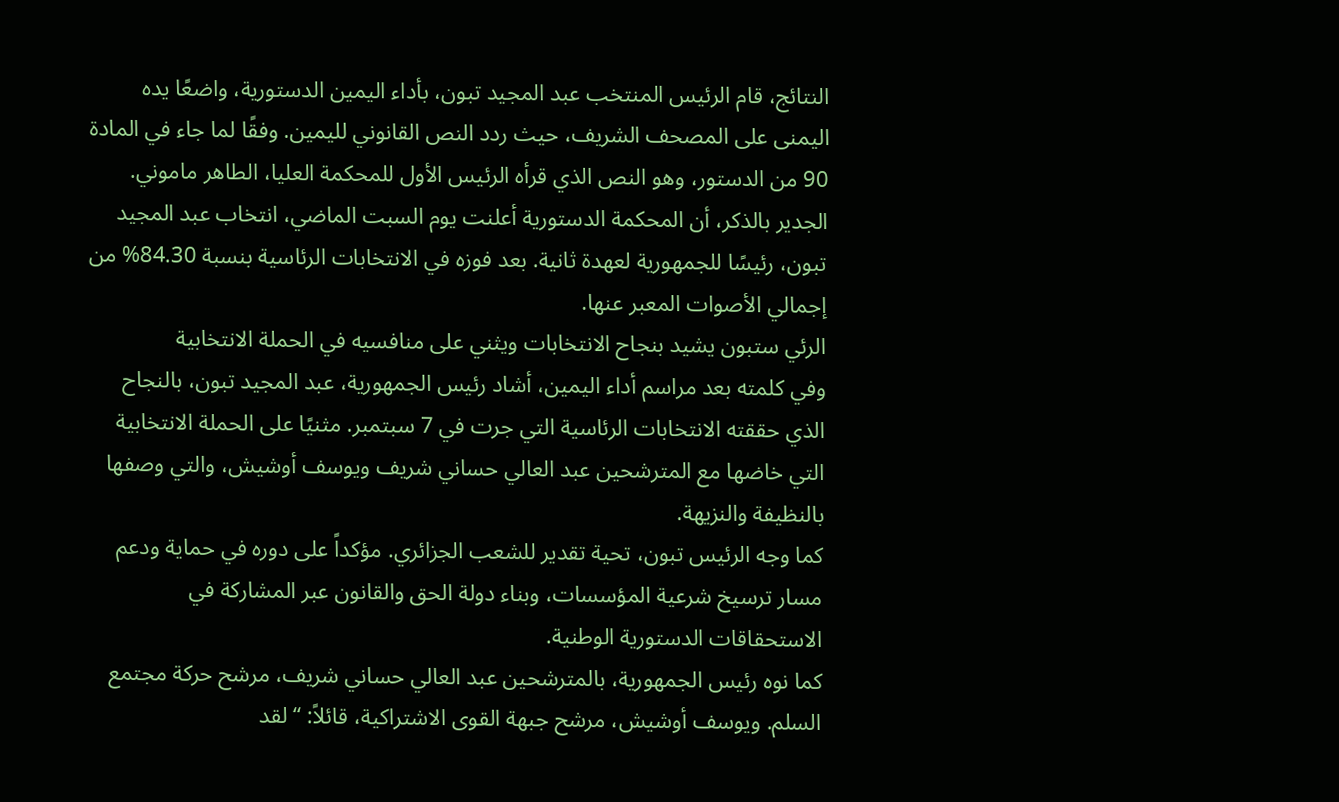النتائج، قام الرئيس المنتخب عبد المجيد تبون، بأداء اليمين الدستورية، واضعًا يده اليمنى على المصحف الشريف، حيث ردد النص القانوني لليمين. وفقًا لما جاء في المادة 90 من الدستور، وهو النص الذي قرأه الرئيس الأول للمحكمة العليا، الطاهر ماموني.
الجدير بالذكر، أن المحكمة الدستورية أعلنت يوم السبت الماضي، انتخاب عبد المجيد تبون، رئيسًا للجمهورية لعهدة ثانية. بعد فوزه في الانتخابات الرئاسية بنسبة 84.30% من إجمالي الأصوات المعبر عنها.
الرئي ستبون يشيد بنجاح الانتخابات ويثني على منافسيه في الحملة الانتخابية
وفي كلمته بعد مراسم أداء اليمين، أشاد رئيس الجمهورية، عبد المجيد تبون، بالنجاح الذي حققته الانتخابات الرئاسية التي جرت في 7 سبتمبر. مثنيًا على الحملة الانتخابية التي خاضها مع المترشحين عبد العالي حساني شريف ويوسف أوشيش، والتي وصفها بالنظيفة والنزيهة.
كما وجه الرئيس تبون، تحية تقدير للشعب الجزائري. مؤكداً على دوره في حماية ودعم مسار ترسيخ شرعية المؤسسات، وبناء دولة الحق والقانون عبر المشاركة في الاستحقاقات الدستورية الوطنية.
كما نوه رئيس الجمهورية، بالمترشحين عبد العالي حساني شريف، مرشح حركة مجتمع السلم. ويوسف أوشيش، مرشح جبهة القوى الاشتراكية، قائلاً: “لقد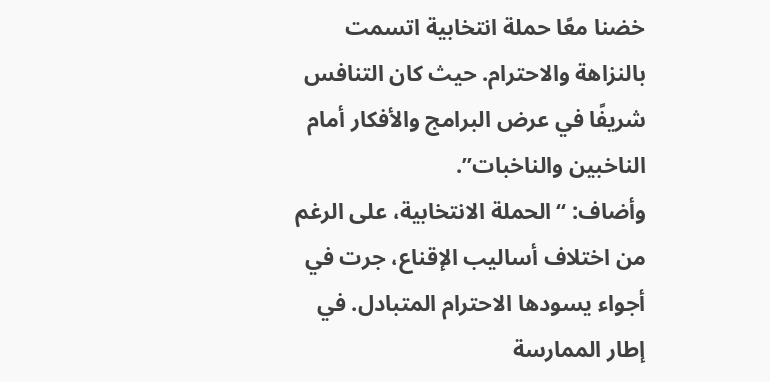خضنا معًا حملة انتخابية اتسمت بالنزاهة والاحترام. حيث كان التنافس شريفًا في عرض البرامج والأفكار أمام الناخبين والناخبات”.
وأضاف: “الحملة الانتخابية، على الرغم من اختلاف أساليب الإقناع، جرت في أجواء يسودها الاحترام المتبادل. في إطار الممارسة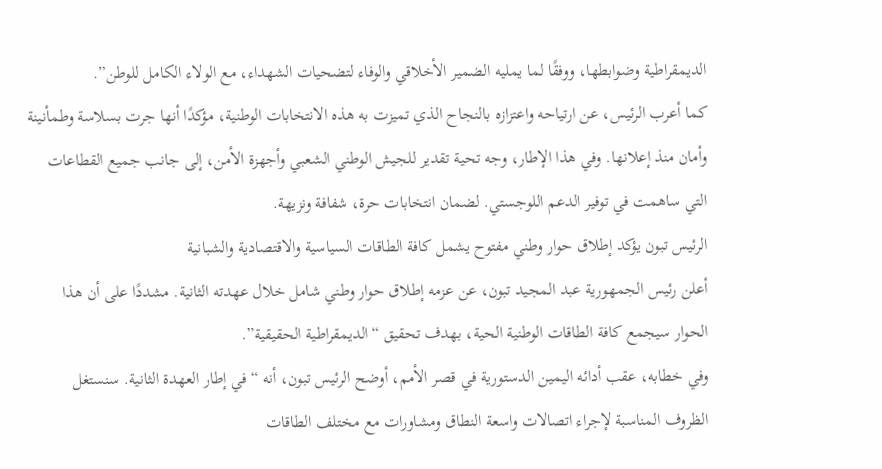الديمقراطية وضوابطها، ووفقًا لما يمليه الضمير الأخلاقي والوفاء لتضحيات الشهداء، مع الولاء الكامل للوطن”.
كما أعرب الرئيس، عن ارتياحه واعتزازه بالنجاح الذي تميزت به هذه الانتخابات الوطنية، مؤكدًا أنها جرت بسلاسة وطمأنينة وأمان منذ إعلانها. وفي هذا الإطار، وجه تحية تقدير للجيش الوطني الشعبي وأجهزة الأمن، إلى جانب جميع القطاعات التي ساهمت في توفير الدعم اللوجستي. لضمان انتخابات حرة، شفافة ونزيهة.
الرئيس تبون يؤكد إطلاق حوار وطني مفتوح يشمل كافة الطاقات السياسية والاقتصادية والشبانية
أعلن رئيس الجمهورية عبد المجيد تبون، عن عزمه إطلاق حوار وطني شامل خلال عهدته الثانية. مشددًا على أن هذا الحوار سيجمع كافة الطاقات الوطنية الحية، بهدف تحقيق “الديمقراطية الحقيقية”.
وفي خطابه، عقب أدائه اليمين الدستورية في قصر الأمم، أوضح الرئيس تبون، أنه “في إطار العهدة الثانية. سنستغل الظروف المناسبة لإجراء اتصالات واسعة النطاق ومشاورات مع مختلف الطاقات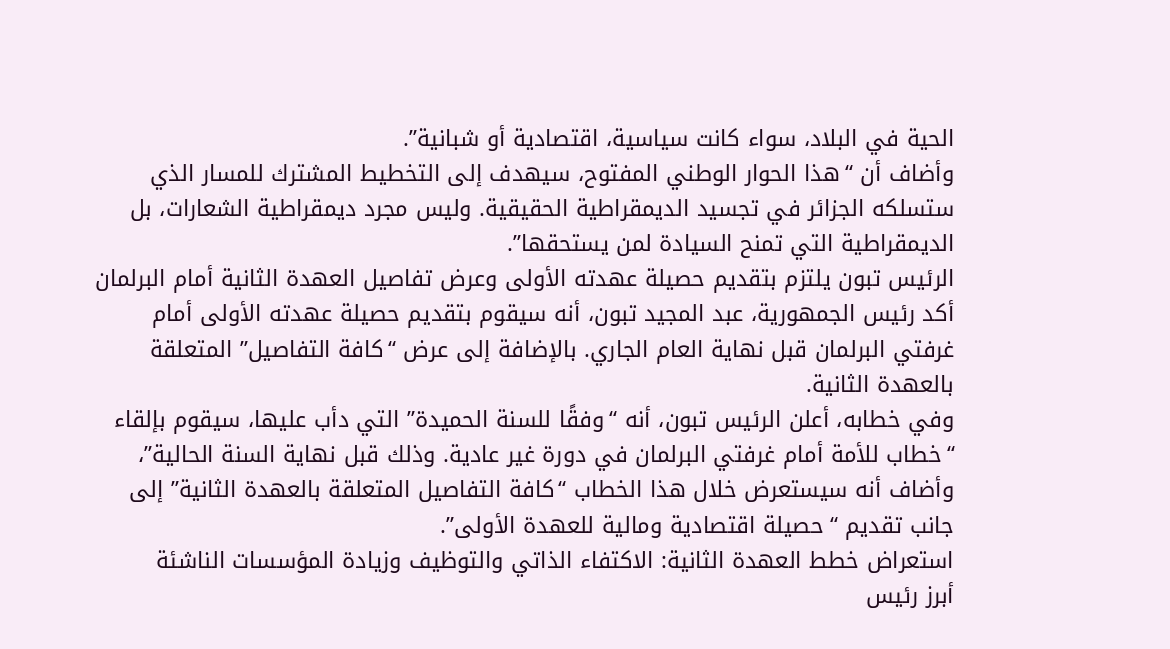الحية في البلاد، سواء كانت سياسية، اقتصادية أو شبانية”.
وأضاف أن “هذا الحوار الوطني المفتوح، سيهدف إلى التخطيط المشترك للمسار الذي ستسلكه الجزائر في تجسيد الديمقراطية الحقيقية. وليس مجرد ديمقراطية الشعارات، بل الديمقراطية التي تمنح السيادة لمن يستحقها”.
الرئيس تبون يلتزم بتقديم حصيلة عهدته الأولى وعرض تفاصيل العهدة الثانية أمام البرلمان
أكد رئيس الجمهورية، عبد المجيد تبون، أنه سيقوم بتقديم حصيلة عهدته الأولى أمام غرفتي البرلمان قبل نهاية العام الجاري. بالإضافة إلى عرض “كافة التفاصيل” المتعلقة بالعهدة الثانية.
وفي خطابه، أعلن الرئيس تبون، أنه “وفقًا للسنة الحميدة” التي دأب عليها، سيقوم بإلقاء “خطاب للأمة أمام غرفتي البرلمان في دورة غير عادية. وذلك قبل نهاية السنة الحالية”، وأضاف أنه سيستعرض خلال هذا الخطاب “كافة التفاصيل المتعلقة بالعهدة الثانية” إلى جانب تقديم “حصيلة اقتصادية ومالية للعهدة الأولى”.
استعراض خطط العهدة الثانية: الاكتفاء الذاتي والتوظيف وزيادة المؤسسات الناشئة
أبرز رئيس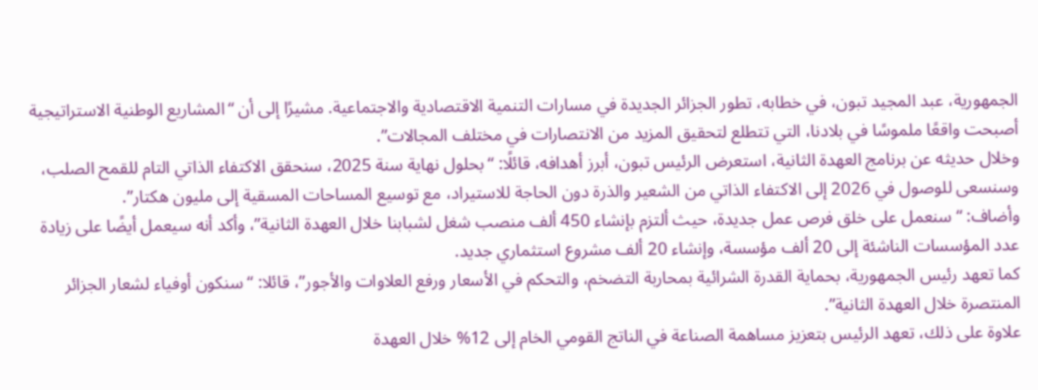الجمهورية، عبد المجيد تبون، في خطابه، تطور الجزائر الجديدة في مسارات التنمية الاقتصادية والاجتماعية. مشيرًا إلى أن “المشاريع الوطنية الاستراتيجية أصبحت واقعًا ملموسًا في بلادنا، التي تتطلع لتحقيق المزيد من الانتصارات في مختلف المجالات”.
وخلال حديثه عن برنامج العهدة الثانية، استعرض الرئيس تبون، أبرز أهدافه، قائلًا: “بحلول نهاية سنة 2025، سنحقق الاكتفاء الذاتي التام للقمح الصلب، وسنسعى للوصول في 2026 إلى الاكتفاء الذاتي من الشعير والذرة دون الحاجة للاستيراد، مع توسيع المساحات المسقية إلى مليون هكتار”.
وأضاف: “سنعمل على خلق فرص عمل جديدة، حيث ألتزم بإنشاء 450 ألف منصب شغل لشبابنا خلال العهدة الثانية”، وأكد أنه سيعمل أيضًا على زيادة عدد المؤسسات الناشئة إلى 20 ألف مؤسسة، وإنشاء 20 ألف مشروع استثماري جديد.
كما تعهد رئيس الجمهورية، بحماية القدرة الشرائية بمحاربة التضخم، والتحكم في الأسعار ورفع العلاوات والأجور”، قائلا: “سنكون أوفياء لشعار الجزائر المنتصرة خلال العهدة الثانية”.
علاوة على ذلك، تعهد الرئيس بتعزيز مساهمة الصناعة في الناتج القومي الخام إلى 12% خلال العهدة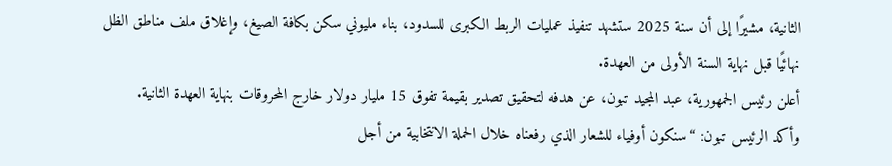الثانية، مشيرًا إلى أن سنة 2025 ستشهد تنفيذ عمليات الربط الكبرى للسدود، بناء مليوني سكن بكافة الصيغ، وإغلاق ملف مناطق الظل نهائيًا قبل نهاية السنة الأولى من العهدة.
أعلن رئيس الجمهورية، عبد المجيد تبون، عن هدفه لتحقيق تصدير بقيمة تفوق 15 مليار دولار خارج المحروقات بنهاية العهدة الثانية.
وأكد الرئيس تبون: “سنكون أوفياء للشعار الذي رفعناه خلال الحملة الانتخابية من أجل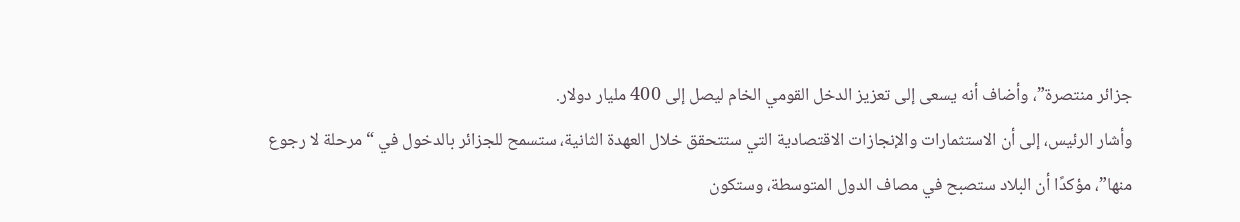جزائر منتصرة”، وأضاف أنه يسعى إلى تعزيز الدخل القومي الخام ليصل إلى 400 مليار دولار.
وأشار الرئيس، إلى أن الاستثمارات والإنجازات الاقتصادية التي ستتحقق خلال العهدة الثانية، ستسمح للجزائر بالدخول في “مرحلة لا رجوع منها”، مؤكدًا أن البلاد ستصبح في مصاف الدول المتوسطة، وستكون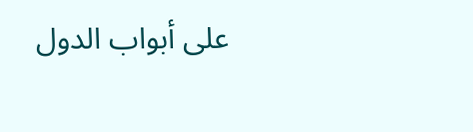على أبواب الدول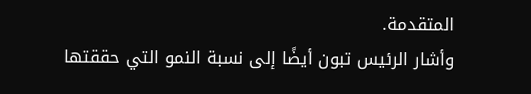المتقدمة.
وأشار الرئيس تبون أيضًا إلى نسبة النمو التي حققتها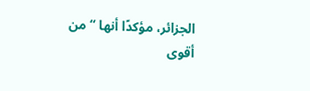الجزائر، مؤكدًا أنها “من أقوى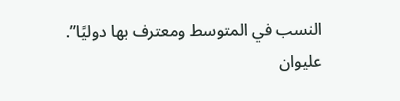النسب في المتوسط ومعترف بها دوليًا”.
عليوان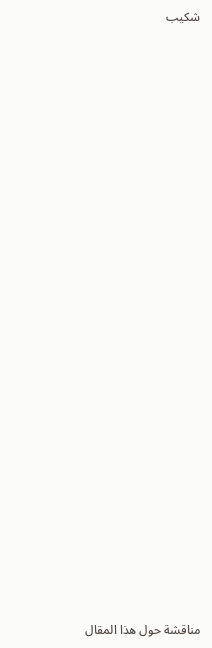شكيب

























مناقشة حول هذا المقال